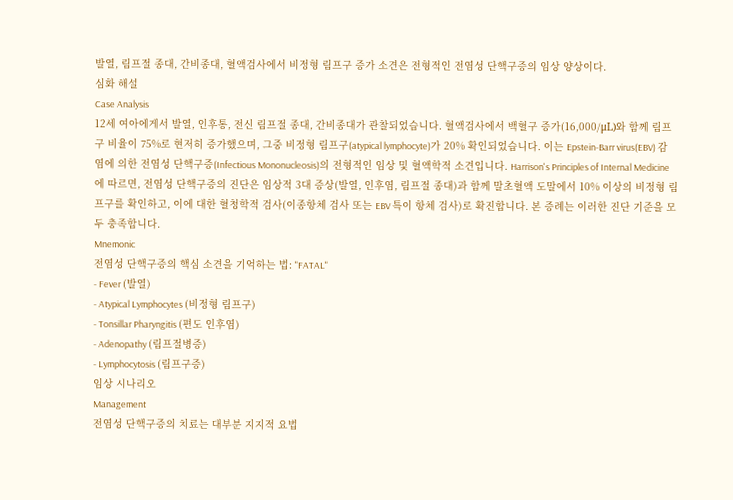발열, 림프절 종대, 간비종대, 혈액검사에서 비정형 림프구 증가 소견은 전형적인 전염성 단핵구증의 임상 양상이다.
심화 해설
Case Analysis
12세 여아에게서 발열, 인후통, 전신 림프절 종대, 간비종대가 관찰되었습니다. 혈액검사에서 백혈구 증가(16,000/μL)와 함께 림프구 비율이 75%로 현저히 증가했으며, 그중 비정형 림프구(atypical lymphocyte)가 20% 확인되었습니다. 이는 Epstein-Barr virus(EBV) 감염에 의한 전염성 단핵구증(Infectious Mononucleosis)의 전형적인 임상 및 혈액학적 소견입니다. Harrison's Principles of Internal Medicine에 따르면, 전염성 단핵구증의 진단은 임상적 3대 증상(발열, 인후염, 림프절 종대)과 함께 말초혈액 도말에서 10% 이상의 비정형 림프구를 확인하고, 이에 대한 혈청학적 검사(이종항체 검사 또는 EBV 특이 항체 검사)로 확진합니다. 본 증례는 이러한 진단 기준을 모두 충족합니다.
Mnemonic
전염성 단핵구증의 핵심 소견을 기억하는 법: "FATAL"
- Fever (발열)
- Atypical Lymphocytes (비정형 림프구)
- Tonsillar Pharyngitis (편도 인후염)
- Adenopathy (림프절병증)
- Lymphocytosis (림프구증)
임상 시나리오
Management
전염성 단핵구증의 치료는 대부분 지지적 요법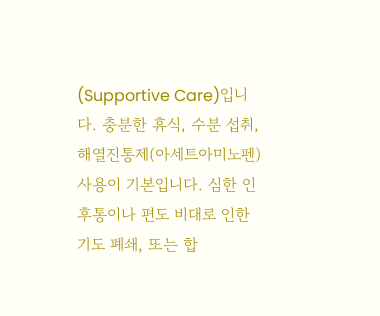(Supportive Care)입니다. 충분한 휴식, 수분 섭취, 해열진통제(아세트아미노펜) 사용이 기본입니다. 심한 인후통이나 편도 비대로 인한 기도 폐쇄, 또는 합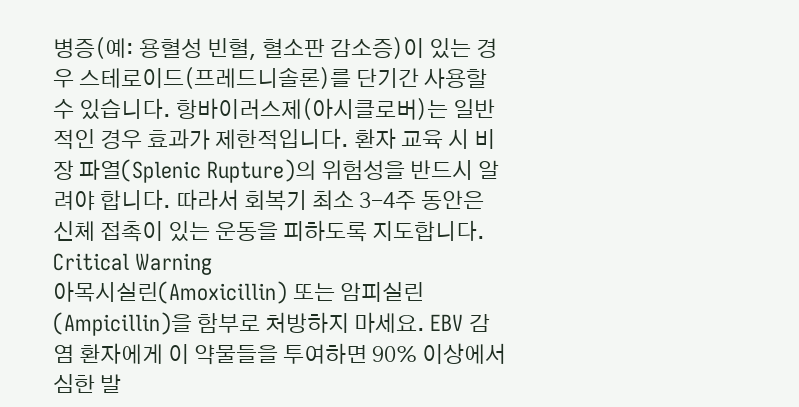병증(예: 용혈성 빈혈, 혈소판 감소증)이 있는 경우 스테로이드(프레드니솔론)를 단기간 사용할 수 있습니다. 항바이러스제(아시클로버)는 일반적인 경우 효과가 제한적입니다. 환자 교육 시 비장 파열(Splenic Rupture)의 위험성을 반드시 알려야 합니다. 따라서 회복기 최소 3-4주 동안은 신체 접촉이 있는 운동을 피하도록 지도합니다.
Critical Warning
아목시실린(Amoxicillin) 또는 암피실린(Ampicillin)을 함부로 처방하지 마세요. EBV 감염 환자에게 이 약물들을 투여하면 90% 이상에서 심한 발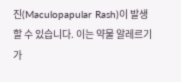진(Maculopapular Rash)이 발생할 수 있습니다. 이는 약물 알레르기가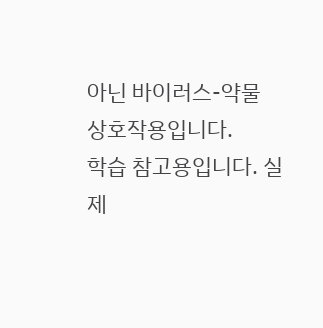아닌 바이러스-약물 상호작용입니다.
학습 참고용입니다. 실제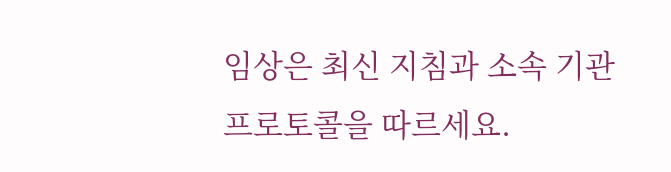임상은 최신 지침과 소속 기관 프로토콜을 따르세요.